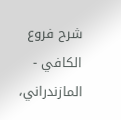شرح فروع الكافي - المازندراني،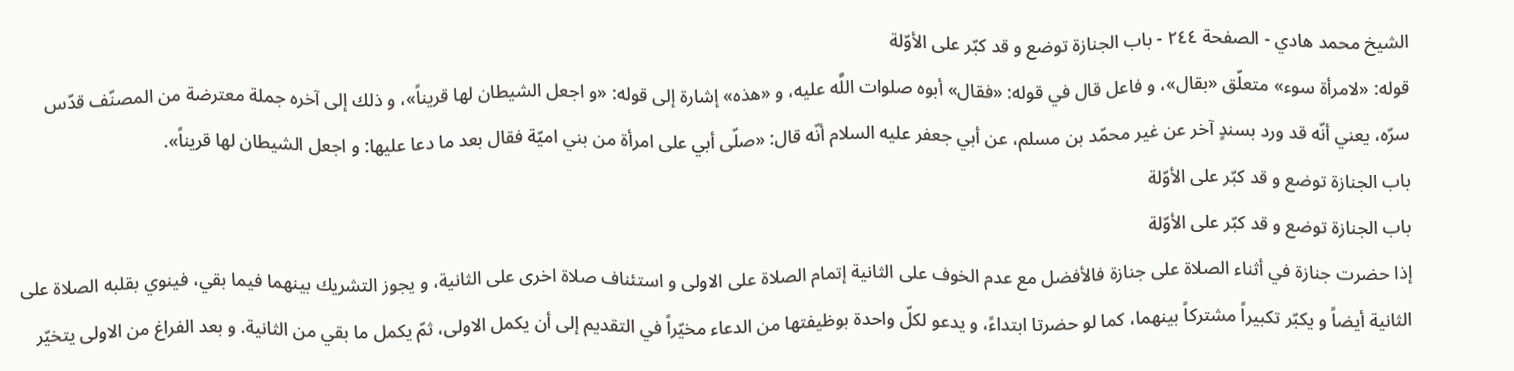الشيخ محمد هادي - الصفحة ٢٤٤ - باب الجنازة توضع و قد كبّر على الأوّلة
قوله: «لامرأة سوء» متعلّق «بقال»، و فاعل قال في قوله: «فقال» أبوه صلوات اللَّه عليه، و «هذه» إشارة إلى قوله: «و اجعل الشيطان لها قريناً»، و ذلك إلى آخره جملة معترضة من المصنّف قدّس سرّه، يعني أنّه قد ورد بسندٍ آخر عن غير محمّد بن مسلم، عن أبي جعفر عليه السلام أنّه قال: «صلّى أبي على امرأة من بني اميّة فقال بعد ما دعا عليها: و اجعل الشيطان لها قريناً».
باب الجنازة توضع و قد كبّر على الأوّلة
باب الجنازة توضع و قد كبّر على الأوّلة
إذا حضرت جنازة في أثناء الصلاة على جنازة فالأفضل مع عدم الخوف على الثانية إتمام الصلاة على الاولى و استئناف صلاة اخرى على الثانية، و يجوز التشريك بينهما فيما بقي، فينوي بقلبه الصلاة على الثانية أيضاً و يكبّر تكبيراً مشتركاً بينهما، كما لو حضرتا ابتداءً، و يدعو لكلّ واحدة بوظيفتها من الدعاء مخيّراً في التقديم إلى أن يكمل الاولى، ثمّ يكمل ما بقي من الثانية. و بعد الفراغ من الاولى يتخيّر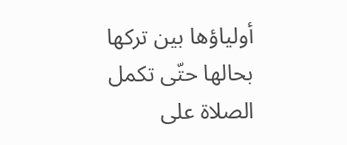أولياؤها بين تركها بحالها حتّى تكمل الصلاة على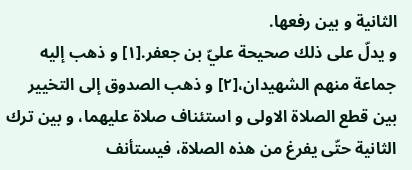الثانية و بين رفعها.
و يدلّ على ذلك صحيحة عليّ بن جعفر.[١] و ذهب إليه جماعة منهم الشهيدان،[٢] و ذهب الصدوق إلى التخيير بين قطع الصلاة الاولى و استئناف صلاة عليهما، و بين ترك الثانية حتّى يفرغ من هذه الصلاة، فيستأنف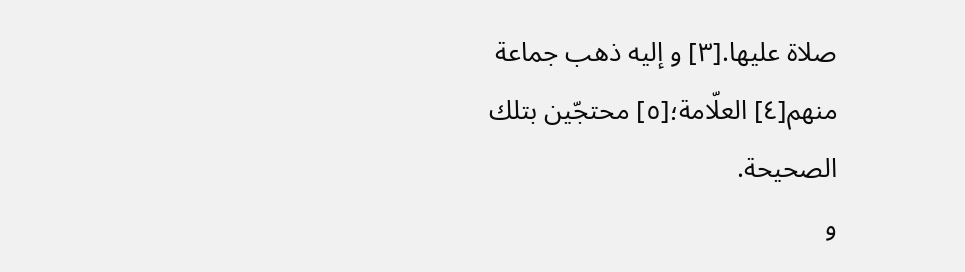صلاة عليها.[٣] و إليه ذهب جماعة منهم[٤] العلّامة؛[٥] محتجّين بتلك الصحيحة.
و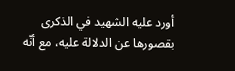أورد عليه الشهيد في الذكرى بقصورها عن الدلالة عليه، مع أنّه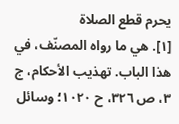يحرم قطع الصلاة
[١]. هي ما رواه المصنّف، في هذا الباب. تهذيب الأحكام، ج ٣، ص ٣٢٦، ح ١٠٢٠؛ وسائل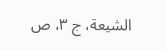الشيعة، ج ٣، ص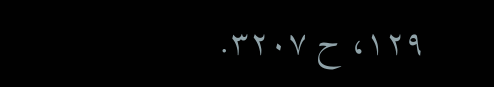١٢٩، ح ٣٢٠٧.